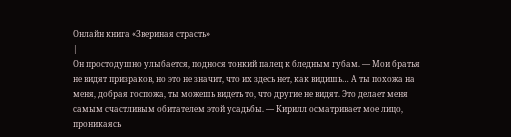Онлайн книга «Звериная страсть»
|
Он простодушно улыбается, поднося тонкий палец к бледным губам. — Мои братья не видят призраков, но это не значит, что их здесь нет, как видишь… А ты похожа на меня, добрая госпожа, ты можешь видеть то, что другие не видят. Это делает меня самым счастливым обитателем этой усадьбы. — Кирилл осматривает мое лицо, проникаясь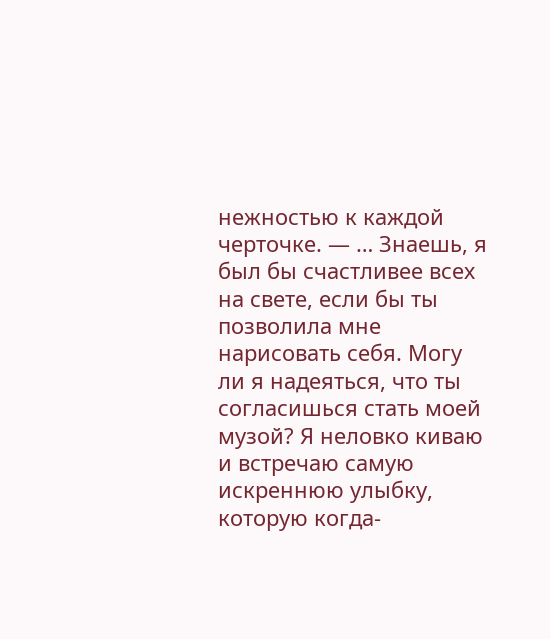нежностью к каждой черточке. — … Знаешь, я был бы счастливее всех на свете, если бы ты позволила мне нарисовать себя. Могу ли я надеяться, что ты согласишься стать моей музой? Я неловко киваю и встречаю самую искреннюю улыбку, которую когда-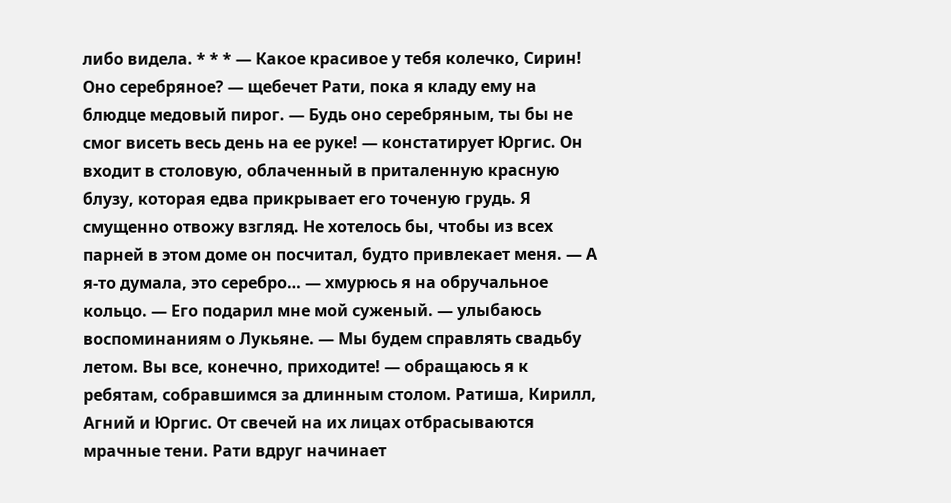либо видела. * * * — Какое красивое у тебя колечко, Сирин! Оно серебряное? — щебечет Рати, пока я кладу ему на блюдце медовый пирог. — Будь оно серебряным, ты бы не смог висеть весь день на ее руке! — констатирует Юргис. Он входит в столовую, облаченный в приталенную красную блузу, которая едва прикрывает его точеную грудь. Я смущенно отвожу взгляд. Не хотелось бы, чтобы из всех парней в этом доме он посчитал, будто привлекает меня. — А я-то думала, это серебро… — хмурюсь я на обручальное кольцо. — Его подарил мне мой суженый. — улыбаюсь воспоминаниям о Лукьяне. — Мы будем справлять свадьбу летом. Вы все, конечно, приходите! — обращаюсь я к ребятам, собравшимся за длинным столом. Ратиша, Кирилл, Агний и Юргис. От свечей на их лицах отбрасываются мрачные тени. Рати вдруг начинает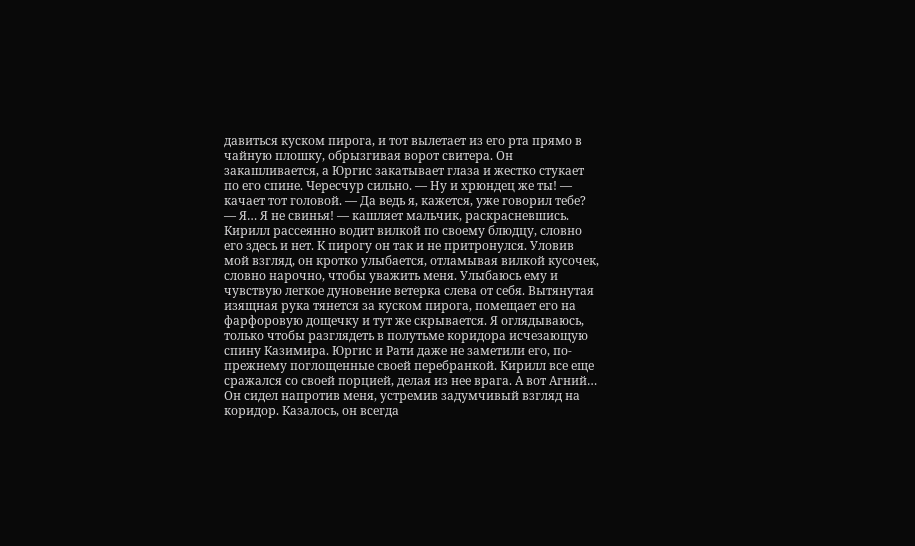давиться куском пирога, и тот вылетает из его рта прямо в чайную плошку, обрызгивая ворот свитера. Он закашливается, а Юргис закатывает глаза и жестко стукает по его спине. Чересчур сильно. — Ну и хрюндец же ты! — качает тот головой. — Да ведь я, кажется, уже говорил тебе? — Я… Я не свинья! — кашляет мальчик, раскрасневшись. Кирилл рассеянно водит вилкой по своему блюдцу, словно его здесь и нет. К пирогу он так и не притронулся. Уловив мой взгляд, он кротко улыбается, отламывая вилкой кусочек, словно нарочно, чтобы уважить меня. Улыбаюсь ему и чувствую легкое дуновение ветерка слева от себя. Вытянутая изящная рука тянется за куском пирога, помещает его на фарфоровую дощечку и тут же скрывается. Я оглядываюсь, только чтобы разглядеть в полутьме коридора исчезающую спину Казимира. Юргис и Рати даже не заметили его, по-прежнему поглощенные своей перебранкой. Кирилл все еще сражался со своей порцией, делая из нее врага. А вот Агний… Он сидел напротив меня, устремив задумчивый взгляд на коридор. Казалось, он всегда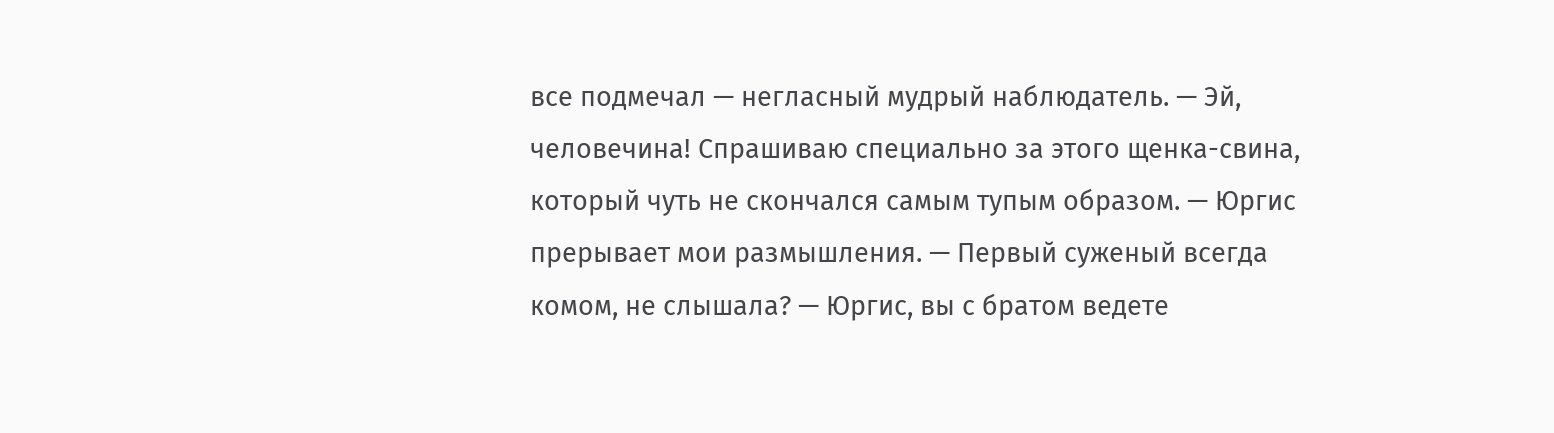все подмечал — негласный мудрый наблюдатель. — Эй, человечина! Спрашиваю специально за этого щенка-свина, который чуть не скончался самым тупым образом. — Юргис прерывает мои размышления. — Первый суженый всегда комом, не слышала? — Юргис, вы с братом ведете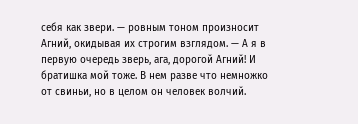себя как звери. — ровным тоном произносит Агний, окидывая их строгим взглядом. — А я в первую очередь зверь, ага, дорогой Агний! И братишка мой тоже. В нем разве что немножко от свиньи, но в целом он человек волчий.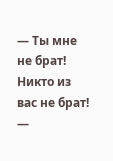— Ты мне не брат! Никто из вас не брат! —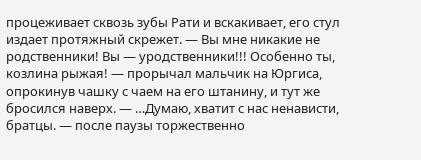процеживает сквозь зубы Рати и вскакивает, его стул издает протяжный скрежет. — Вы мне никакие не родственники! Вы — уродственники!!! Особенно ты, козлина рыжая! — прорычал мальчик на Юргиса, опрокинув чашку с чаем на его штанину, и тут же бросился наверх. — …Думаю, хватит с нас ненависти, братцы. — после паузы торжественно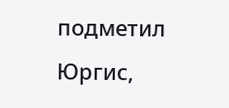подметил Юргис,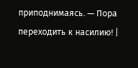приподнимаясь. — Пора переходить к насилию! |